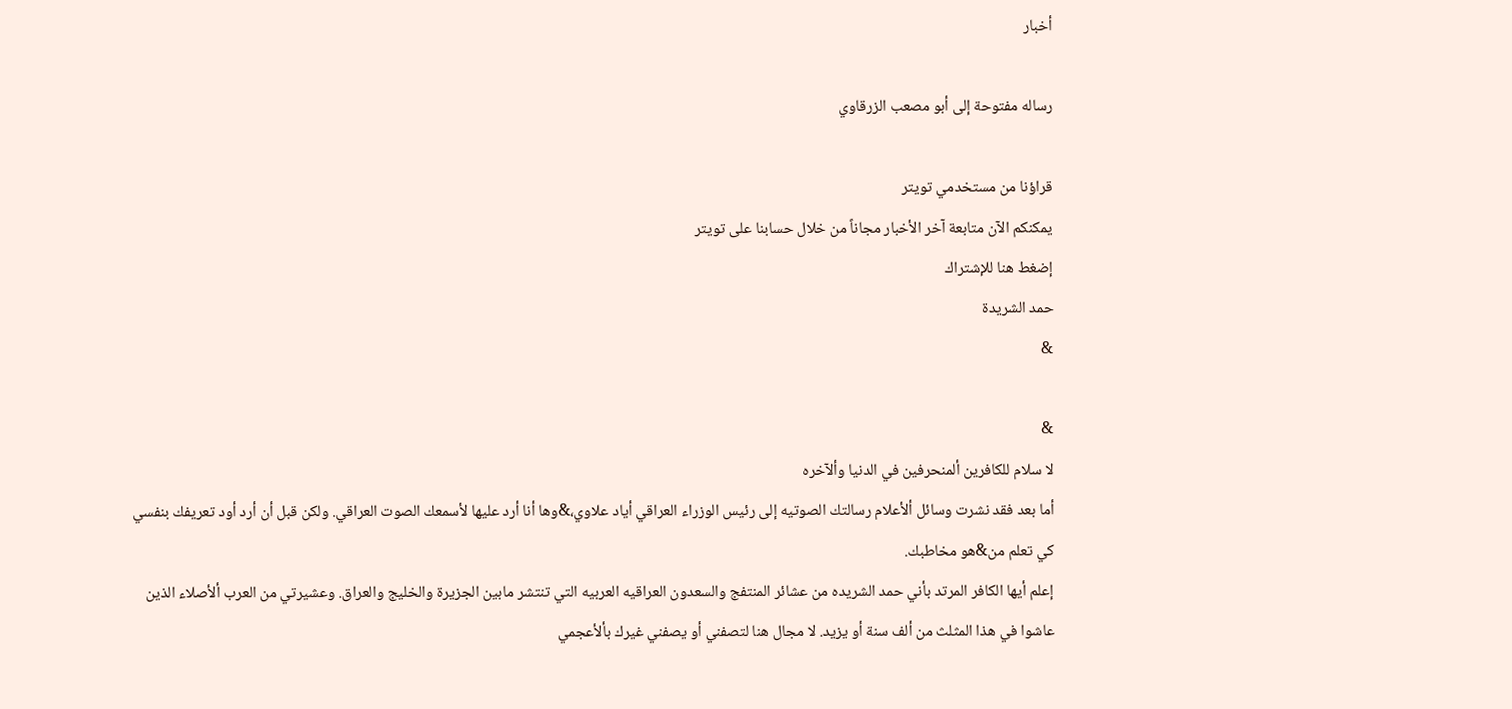أخبار

رساله مفتوحة إلى أبو مصعب الزرقاوي

قراؤنا من مستخدمي تويتر
يمكنكم الآن متابعة آخر الأخبار مجاناً من خلال حسابنا على تويتر
إضغط هنا للإشتراك
حمد الشريدة
&

&
لا سلام للكافرين ألمنحرفين في الدنيا وألآخره
أما بعد فقد نشرت وسائل ألأعلام رسالتك الصوتيه إلى رئيس الوزراء العراقي أياد علاوي،&وها أنا أرد عليها لأسمعك الصوت العراقي. ولكن قبل أن أرد أود تعريفك بنفسي كي تعلم من&هو مخاطبك.
إعلم أيها الكافر المرتد بأني حمد الشريده من عشائر المنتفج والسعدون العراقيه العربيه التي تنتشر مابين الجزيرة والخليج والعراق. وعشيرتي من العرب ألأصلاء الذين عاشوا في هذا المثلث من ألف سنة أو يزيد. لا مجال هنا لتصفني أو يصفني غيرك بألأعجمي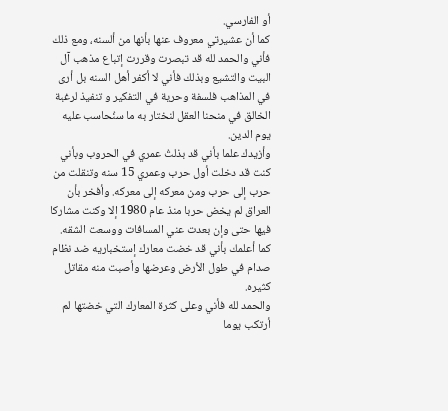أو الفارسي.
كما أن عشيرتي معروف عنها بأنها من ألسنه، ومع ذلك فأني والحمد لله قد تبصرت وقررت إتباع مذهب آل البيت والتشيع وبذلك فأني لا أكفر أهل السنه بل أرى في المذاهب فلسفة وحرية في التفكير و تنفيذ لرغبة الخالق في منحنا العقل لنختار به ما سنُحاسب عليه يوم الدين.
وأزيدك علما بأني قد بذلتُ عمري في الحروب وبأني كنت قد دخلت أول حرب وعمري 15 سنه وتنقلت من حرب إلى حرب ومن معركه إلى معركه. وأفخر بأن العراق لم يخض حربا منذ عام 1980 إلا وكنت مشاركا فيها حتى وإن بعدت عني المسافات ووسعت الشقه.
كما أعلمك بأني قد خضت معارك إستخباريه ضد نظام صدام في طول الأرض وعرضها وأصبت منه مقاتل كثيره.
والحمد لله فأني وعلى كثرة المعارك التي خضتها لم أرتكب يوما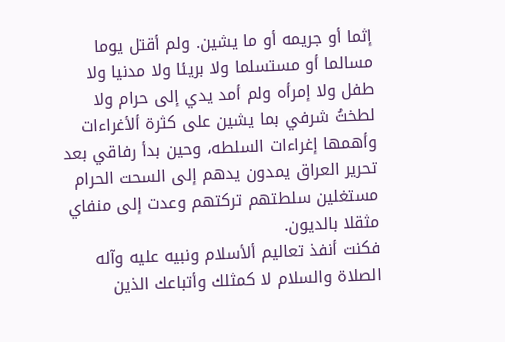إثما أو جريمه أو ما يشين. ولم أقتل يوما مسالما أو مستسلما ولا بريئا ولا مدنيا ولا طفل ولا إمرأه ولم أمد يدي إلى حرام ولا لطختُ شرفي بما يشين على كثرة ألأغراءات وأهمها إغراءات السلطه، وحين بدأ رفاقي بعد تحرير العراق يمدون يدهم إلى السحت الحرام مستغلين سلطتهم تركتهم وعدت إلى منفاي مثقلا بالديون.
فكنت أنفذ تعاليم ألأسلام ونبيه عليه وآله الصلاة والسلام لا كمثلك وأتباعك الذين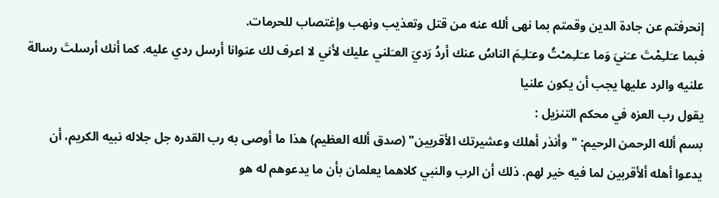إنحرفتم عن جادة الدين وقمتم بما نهى ألله عنه من قتل وتعذيب ونهب وإغتصاب للحرمات.
فبما عـَلـِمْتَ عـَنيَ وَما عـَلـِمـْتُ وعـَلـِمَ الناسُ عنك أردُ رَديَ العـَلني عليك لأني لا اعرف لك عنوانا أرسل ردي عليه. كما أنك أرسلتَ رسالة علنيه والرد عليها يجب أن يكون علنيا
يقول رب العزه في محكم التنزيل :
بسم ألله الرحمن الرحيم: "وأنذر أهلك وعشيرتك الأقربين" (صدق ألله العظيم) هذا ما أوصى به رب القدره جل جلاله نبيه الكريم، أن يدعوا أهله ألأقربين لما فيه خير لهم. ذلك أن الرب والنبي كلاهما يعلمان بأن ما يدعوهم له هو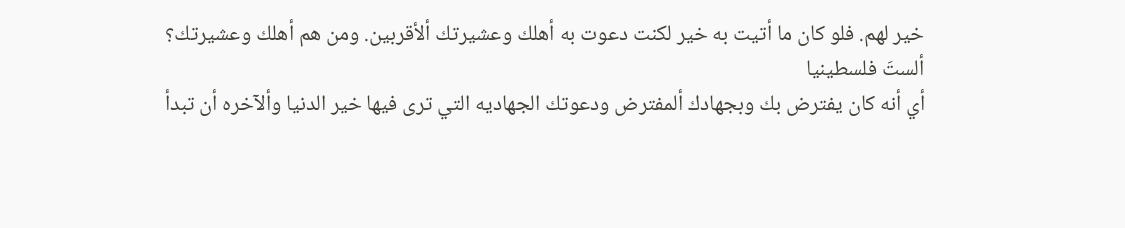خير لهم. فلو كان ما أتيت به خير لكنت دعوت به أهلك وعشيرتك ألأقربين. ومن هم أهلك وعشيرتك؟
ألستَ فلسطينيا
أي أنه كان يفترض بك وبجهادك ألمفترض ودعوتك الجهاديه التي ترى فيها خير الدنيا وألآخره أن تبدأ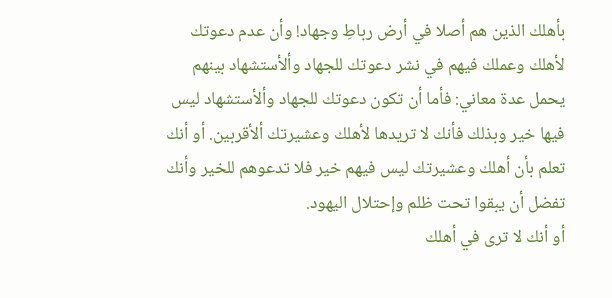بأهلك الذين هم أصلا في أرض رباطِ وجهاد! وأن عدم دعوتك لأهلك وعملك فيهم في نشر دعوتك للجهاد وألأستشهاد بينهم يحمل عدة معاني: فأما أن تكون دعوتك للجهاد وألأستشهاد ليس فيها خير وبذلك فأنك لا تريدها لأهلك وعشيرتك ألأقربين. أو أنك تعلم بأن أهلك وعشيرتك ليس فيهم خير فلا تدعوهم للخير وأنك تفضل أن يبقوا تحت ظلم وإحتلال اليهود.
أو أنك لا ترى في أهلك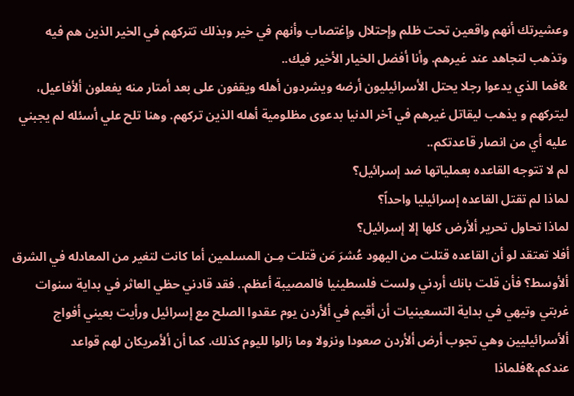وعشيرتك أنهم واقعين تحت ظلم وإحتلال وإغتصاب وأنهم في خير وبذلك تتركهم في الخير الذين هم فيه وتذهب لتجاهد عند غيرهم. وأنا أفضل الخيار الأخير فيك..
&فما الذي يدعوا رجلا يحتل الأسرائيليون أرضه ويشردون أهله ويقفون على بعد أمتار منه يفعلون ألأفاعيل، ليتركهم و يذهب ليقاتل غيرهم في آخر الدنيا بدعوى مظلومية أهله الذين تركهم. وهنا تلح علي أسئله لم يجبني عليه أي من انصار قاعدتكم..
لم لا تتوجه القاعده بعملياتها ضد إسرائيل؟
لماذا لم تقتل القاعده إسرائيليا واحداً؟
لماذا تحاول تحرير ألأرض كلها إلا إسرائيل؟
أفلا تعتقد لو أن القاعده قتلت من اليهود عُشرَ مَن قتلت مِـن المسلمين أما كانت لتغير من المعادله في الشرق ألأوسط؟ فأن قلت بانك أردني ولست فلسطينيا فالمصيبة أعظم.. فقد قادني حظي العاثر في بداية سنوات غربتي وتيهي في بداية التسعينيات أن أقيم في ألأردن يوم عقدوا الصلح مع إسرائيل ورأيت بعيني أفواج ألأسرائيليين وهي تجوب أرض ألأردن صعودا ونزولا وما زالوا لليوم كذلك. كما أن ألأمريكان لهم قواعد عندكم.&فلماذا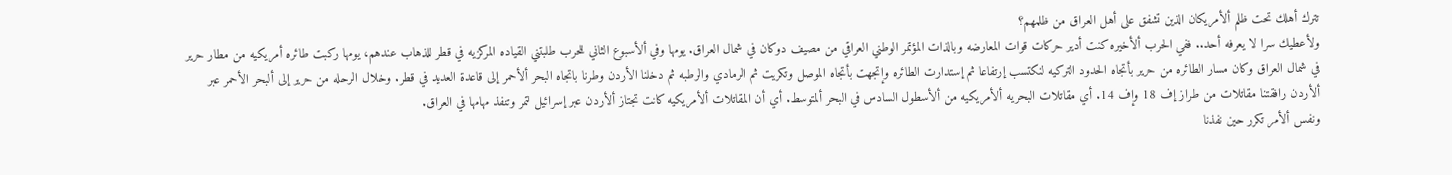تترك أهلك تحت ظلم ألأمريكان الذين تشفق على أهل العراق من ظلمهم؟
ولأعطيك سرا لا يعرفه أحد.. ففي الحرب ألأخيره كنت أدير حركات قوات المعارضه وبالذات المؤتمر الوطني العراقي من مصيف دوكان في شمال العراق. يومها وفي ألأسبوع الثاني للحرب طلبتني القياده المركزيه في قطر للذهاب عندهم، يومها ركبت طائره أمريكيه من مطار حرير في شمال العراق وكان مسار الطائره من حرير بأتجاه الحدود التركيه لنكتسب إرتفاعا ثم إستدارت الطائره وإتجهت بأتجاه الموصل وتكريت ثم الرمادي والرطبه ثم دخلنا الأردن وطرنا باتجاه البحر ألأحمر إلى قاعدة العديد في قطر. وخلال الرحله من حرير إلى ألبحر الأحمر عبر ألأردن رافقتنا مقاتلات من طراز إف 18 وإف 14. أي مقاتلات البحريه ألأمريكيه من ألأسطول السادس في البحر ألمتوسط. أي أن المقاتلات ألأمريكيه كانت تجتاز ألأردن عبر إسرائيل لتمر وتنفذ مهامها في العراق.
ونفس ألأمر تكرر حين نفذنا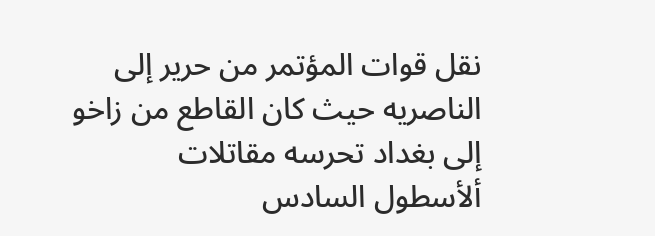نقل قوات المؤتمر من حرير إلى الناصريه حيث كان القاطع من زاخو إلى بغداد تحرسه مقاتلات ألأسطول السادس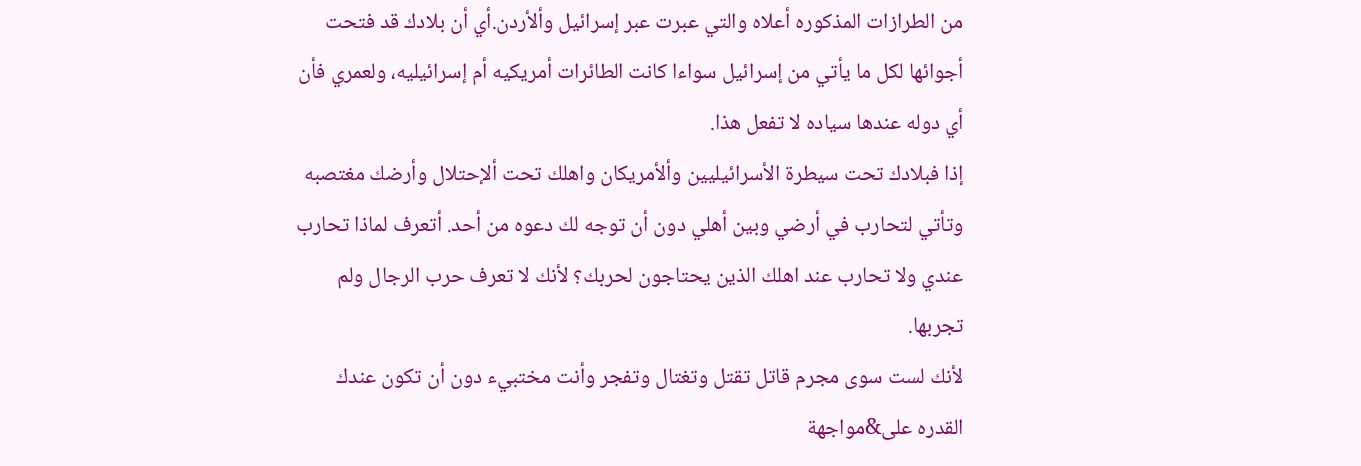من الطرازات المذكوره أعلاه والتي عبرت عبر إسرائيل وألأردن.أي أن بلادك قد فتحت أجوائها لكل ما يأتي من إسرائيل سواءا كانت الطائرات أمريكيه أم إسرائيليه، ولعمري فأن أي دوله عندها سياده لا تفعل هذا.
إذا فبلادك تحت سيطرة الأسرائيليين وألأمريكان واهلك تحت ألإحتلال وأرضك مغتصبه وتأتي لتحارب في أرضي وبين أهلي دون أن توجه لك دعوه من أحد. أتعرف لماذا تحارب عندي ولا تحارب عند اهلك الذين يحتاجون لحربك؟ لأنك لا تعرف حرب الرجال ولم تجربها.
لأنك لست سوى مجرم قاتل تقتل وتغتال وتفجر وأنت مختبيء دون أن تكون عندك القدره على&مواجهة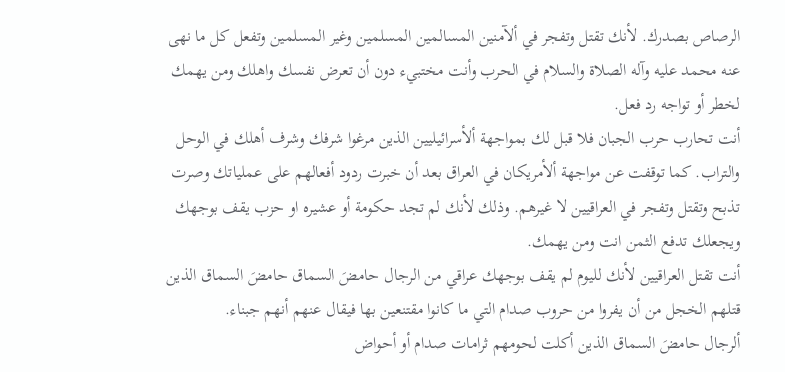الرصاص بصدرك. لأنك تقتل وتفجر في ألآمنين المسالمين المسلمين وغير المسلمين وتفعل كل ما نهى عنه محمد عليه وآله الصلاة والسلام في الحرب وأنت مختبيء دون أن تعرض نفسك واهلك ومن يهمك لخطر أو تواجه رد فعل.
أنت تحارب حرب الجبان فلا قبل لك بمواجهة ألأسرائيليين الذين مرغوا شرفك وشرف أهلك في الوحل والتراب. كما توقفت عن مواجهة ألأمريكان في العراق بعد أن خبرت ردود أفعالهم على عملياتك وصرت تذبح وتقتل وتفجر في العراقيين لا غيرهم. وذلك لأنك لم تجد حكومة أو عشيره او حزب يقف بوجهك ويجعلك تدفع الثمن انت ومن يهمك.
أنت تقتل العراقيين لأنك لليوم لم يقف بوجهك عراقي من الرجال حامضَ السماق حامضَ السماق الذين قتلهم الخجل من أن يفروا من حروب صدام التي ما كانوا مقتنعين بها فيقال عنهم أنهم جبناء.
ألرجال حامضَ السماق الذين أكلت لحومهم ثرامات صدام أو أحواض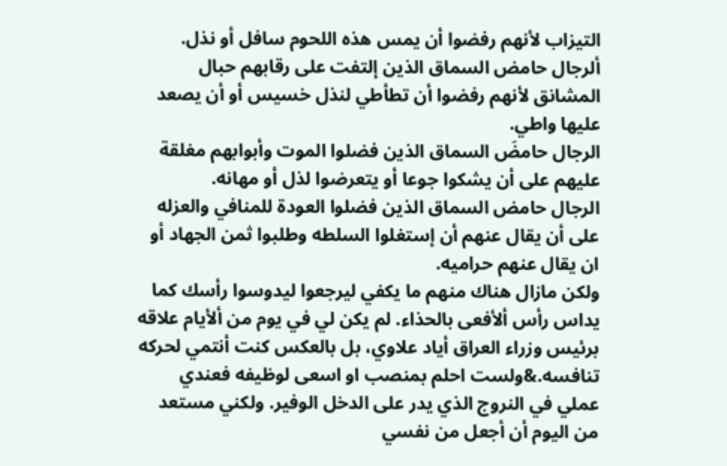التيزاب لأنهم رفضوا أن يمس هذه اللحوم سافل أو نذل.
ألرجال حامض السماق الذين إلتفت على رقابهم حبال المشانق لأنهم رفضوا أن تطأطي لنذل خسيس أو أن يصعد عليها واطي.
الرجال حامضَ السماق الذين فضلوا الموت وأبوابهم مغلقة عليهم على أن يشكوا جوعا أو يتعرضوا لذل أو مهانه.
الرجال حامض السماق الذين فضلوا العودة للمنافي والعزله على أن يقال عنهم أن إستغلوا السلطه وطلبوا ثمن الجهاد أو ان يقال عنهم حراميه.
ولكن مازال هناك منهم ما يكفي ليرجعوا ليدوسوا رأسك كما يداس رأس ألأفعى بالحذاء. لم يكن لي في يوم من ألأيام علاقه برئيس وزراء العراق أياد علاوي، بل بالعكس كنت أنتمي لحركه تنافسه.&ولست احلم بمنصب او اسعى لوظيفه فعندي عملي في النروج الذي يدر على الدخل الوفير. ولكني مستعد من اليوم أن أجعل من نفسي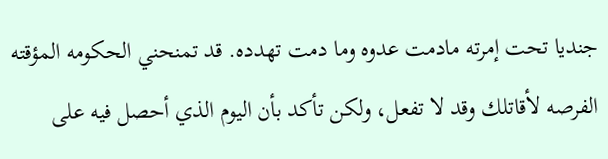جنديا تحت إمرته مادمت عدوه وما دمت تهدده. قد تمنحني الحكومه المؤقته الفرصه لأقاتلك وقد لا تفعل، ولكن تأكد بأن اليوم الذي أحصل فيه على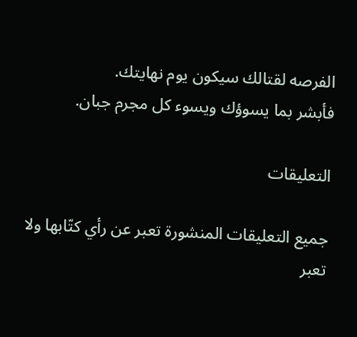الفرصه لقتالك سيكون يوم نهايتك.
فأبشر بما يسوؤك ويسوء كل مجرم جبان.

التعليقات

جميع التعليقات المنشورة تعبر عن رأي كتّابها ولا تعبر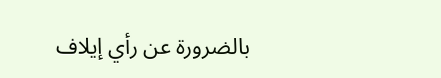بالضرورة عن رأي إيلاف